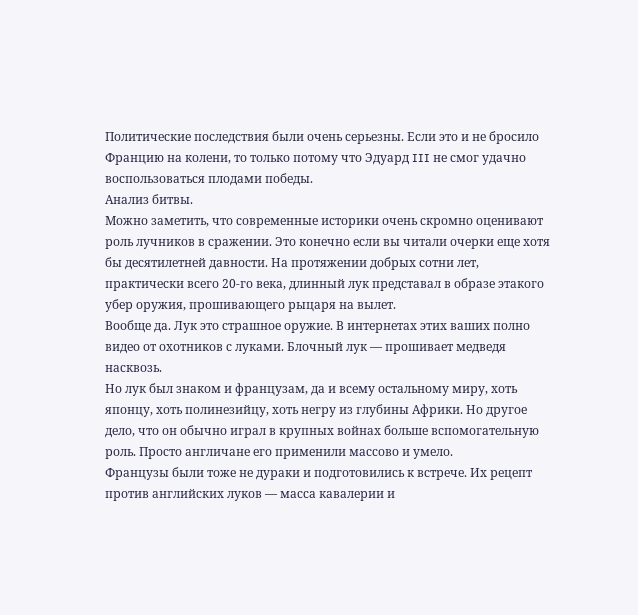Политические последствия были очень серьезны. Если это и не бросило Францию на колени, то только потому что Эдуард III не смог удачно воспользоваться плодами победы.
Анализ битвы.
Можно заметить, что современные историки очень скромно оценивают роль лучников в сражении. Это конечно если вы читали очерки еще хотя бы десятилетней давности. На протяжении добрых сотни лет, практически всего 20-го века, длинный лук представал в образе этакого убер оружия, прошивающего рыцаря на вылет.
Вообще да. Лук это страшное оружие. В интернетах этих ваших полно видео от охотников с луками. Блочный лук — прошивает медведя насквозь.
Но лук был знаком и французам, да и всему остальному миру, хоть японцу, хоть полинезийцу, хоть негру из глубины Африки. Но другое дело, что он обычно играл в крупных войнах больше вспомогательную роль. Просто англичане его применили массово и умело.
Французы были тоже не дураки и подготовились к встрече. Их рецепт против английских луков — масса кавалерии и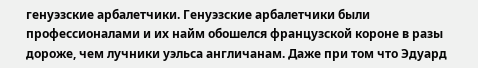генуэзские арбалетчики. Генуэзские арбалетчики были профессионалами и их найм обошелся французской короне в разы дороже, чем лучники уэльса англичанам. Даже при том что Эдуард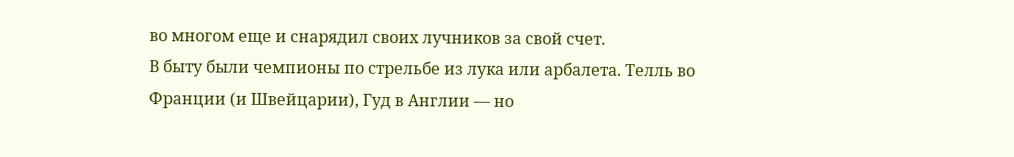во многом еще и снарядил своих лучников за свой счет.
В быту были чемпионы по стрельбе из лука или арбалета. Телль во Франции (и Швейцарии), Гуд в Англии — но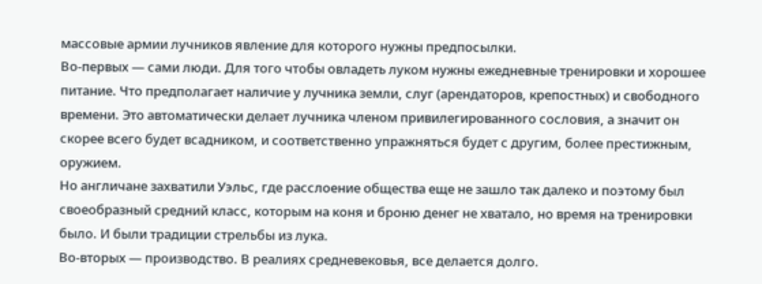массовые армии лучников явление для которого нужны предпосылки.
Во-первых — сами люди. Для того чтобы овладеть луком нужны ежедневные тренировки и хорошее питание. Что предполагает наличие у лучника земли, слуг (арендаторов, крепостных) и свободного времени. Это автоматически делает лучника членом привилегированного сословия, а значит он скорее всего будет всадником, и соответственно упражняться будет с другим, более престижным, оружием.
Но англичане захватили Уэльс, где расслоение общества еще не зашло так далеко и поэтому был своеобразный средний класс, которым на коня и броню денег не хватало, но время на тренировки было. И были традиции стрельбы из лука.
Во-вторых — производство. В реалиях средневековья, все делается долго.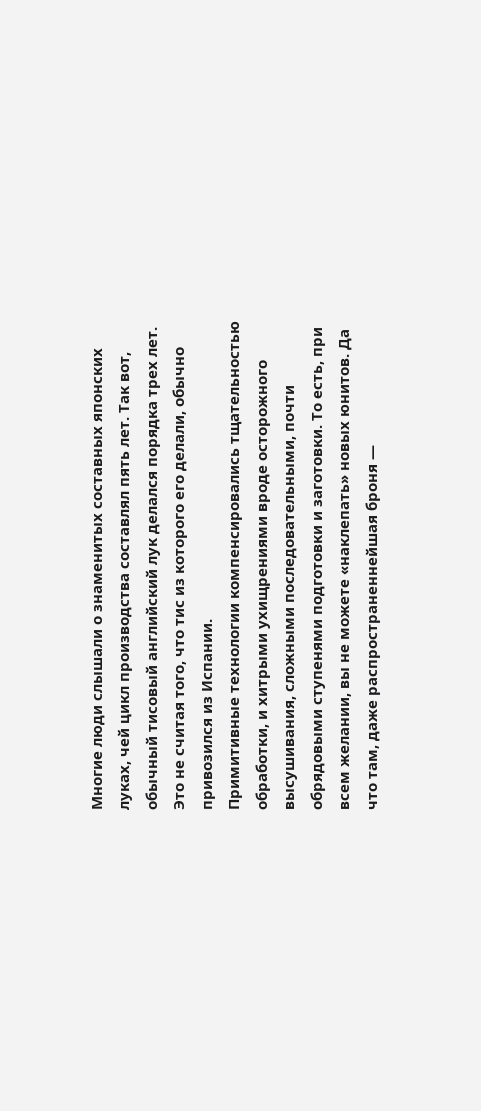Многие люди слышали о знаменитых составных японских луках, чей цикл производства составлял пять лет. Так вот, обычный тисовый английский лук делался порядка трех лет. Это не считая того, что тис из которого его делали, обычно привозился из Испании.
Примитивные технологии компенсировались тщательностью обработки, и хитрыми ухищрениями вроде осторожного высушивания, сложными последовательными, почти обрядовыми ступенями подготовки и заготовки. То есть, при всем желании, вы не можете «наклепать» новых юнитов. Да что там, даже распространеннейшая броня —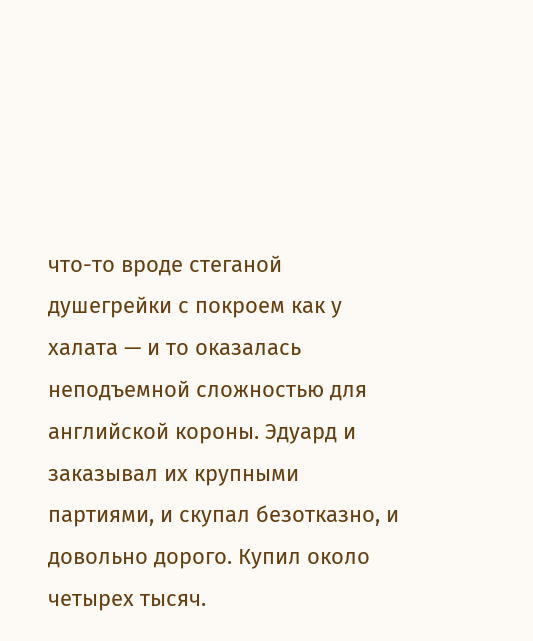что-то вроде стеганой душегрейки с покроем как у халата — и то оказалась неподъемной сложностью для английской короны. Эдуард и заказывал их крупными партиями, и скупал безотказно, и довольно дорого. Купил около четырех тысяч.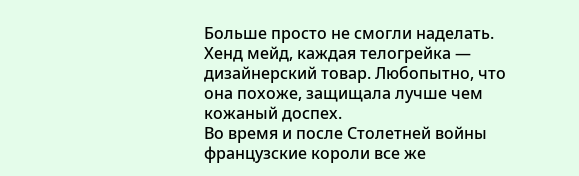Больше просто не смогли наделать. Хенд мейд, каждая телогрейка — дизайнерский товар. Любопытно, что она похоже, защищала лучше чем кожаный доспех.
Во время и после Столетней войны французские короли все же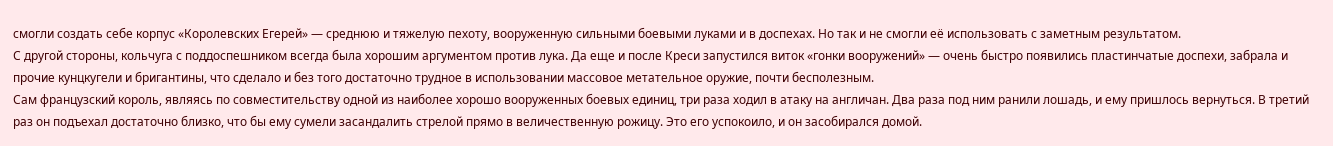смогли создать себе корпус «Королевских Егерей» — среднюю и тяжелую пехоту, вооруженную сильными боевыми луками и в доспехах. Но так и не смогли её использовать с заметным результатом.
С другой стороны, кольчуга с поддоспешником всегда была хорошим аргументом против лука. Да еще и после Креси запустился виток «гонки вооружений» — очень быстро появились пластинчатые доспехи, забрала и прочие кунцкугели и бригантины, что сделало и без того достаточно трудное в использовании массовое метательное оружие, почти бесполезным.
Сам французский король, являясь по совместительству одной из наиболее хорошо вооруженных боевых единиц, три раза ходил в атаку на англичан. Два раза под ним ранили лошадь, и ему пришлось вернуться. В третий раз он подъехал достаточно близко, что бы ему сумели засандалить стрелой прямо в величественную рожицу. Это его успокоило, и он засобирался домой.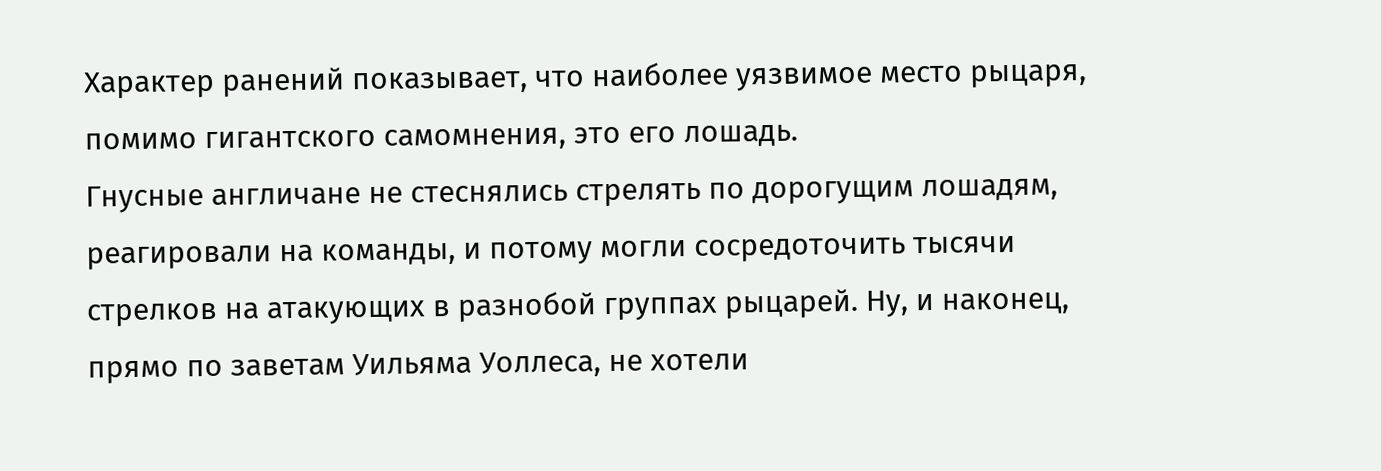Характер ранений показывает, что наиболее уязвимое место рыцаря, помимо гигантского самомнения, это его лошадь.
Гнусные англичане не стеснялись стрелять по дорогущим лошадям, реагировали на команды, и потому могли сосредоточить тысячи стрелков на атакующих в разнобой группах рыцарей. Ну, и наконец, прямо по заветам Уильяма Уоллеса, не хотели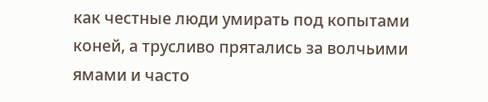как честные люди умирать под копытами коней, а трусливо прятались за волчьими ямами и часто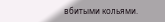вбитыми кольями.